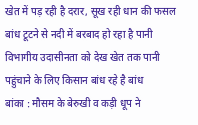खेत में पड़ रही है दरार, सूख रही धान की फसल
बांध टूटने से नदी में बरबाद हो रहा है पानी
विभागीय उदासीनता को देख खेत तक पानी पहुंचाने के लिए किसान बांध रहे है बांध
बांका : मौसम के बेरुखी व कड़ी धूप ने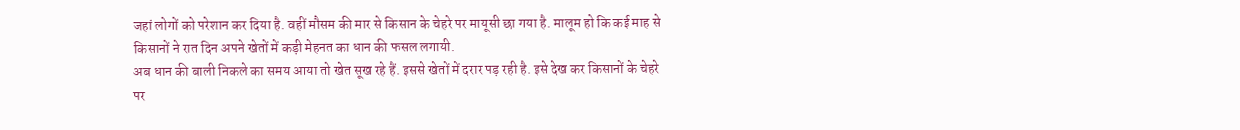जहां लोगों को परेशान कर दिया है. वहीं मौसम की मार से किसान के चेहरे पर मायूसी छा गया है. मालूम हो कि कई माह से किसानों ने रात दिन अपने खेतों में कड़ी मेहनत का धान की फसल लगायी.
अब धान की बाली निकले का समय आया तो खेत सूख रहे हैं. इससे खेतों में दरार पड़ रही है. इसे देख कर किसानों के चेहरे पर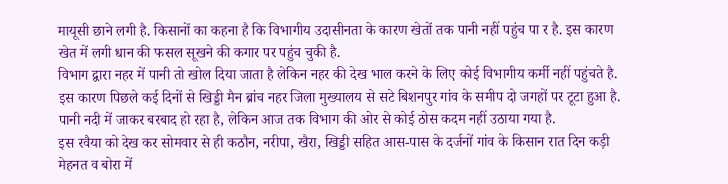मायूसी छाने लगी है. किसानों का कहना है कि विभागीय उदासीनता के कारण खेतों तक पानी नहीं पहुंच पा र है. इस कारण खेत में लगी धान की फसल सूखने की कगार पर पहुंच चुकी है.
विभाग द्वारा नहर में पानी तो खोल दिया जाता है लेकिन नहर की देख भाल करने के लिए कोई विभागीय कर्मी नहीं पहुंचते है. इस कारण पिछले कई दिनों से खिड्डी मैन ब्रांच नहर जिला मुख्यालय से सटे बिशनपुर गांव के समीप दो जगहों पर टूटा हुआ है. पानी नदी में जाकर बरबाद हो रहा है, लेकिन आज तक विभाग की ओर से कोई ठोस कदम नहीं उठाया गया है.
इस रवैया को देख कर सोमवार से ही कठौन, नरीपा, खैरा, खिड्डी सहित आस-पास के दर्जनों गांव के किसान रात दिन कड़ी मेहनत व बोरा में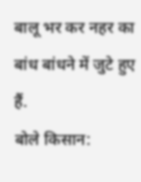बालू भर कर नहर का बांध बांधने में जुटे हुए हैं.
बोले किसान: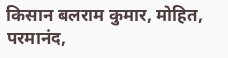किसान बलराम कुमार, मोहित, परमानंद,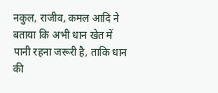नकुल, राजीव, कमल आदि ने बताया कि अभी धान खेत में पानी रहना जरूरी है, ताकि धान की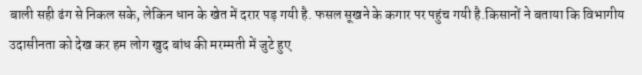बाली सही ढंग से निकल सके, लेकिन धान के खेत में दरार पड़ गयी है. फसल सूखने के कगार पर पहुंच गयी है.किसानों ने बताया कि विभागीय उदासीनता को देख कर हम लोग खुद बांध की मरम्मती में जुटे हुए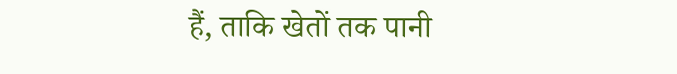हैं, ताकि खेतों तक पानी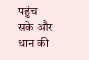पहुंच सके और धान की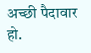अच्छी पैदावार हो.